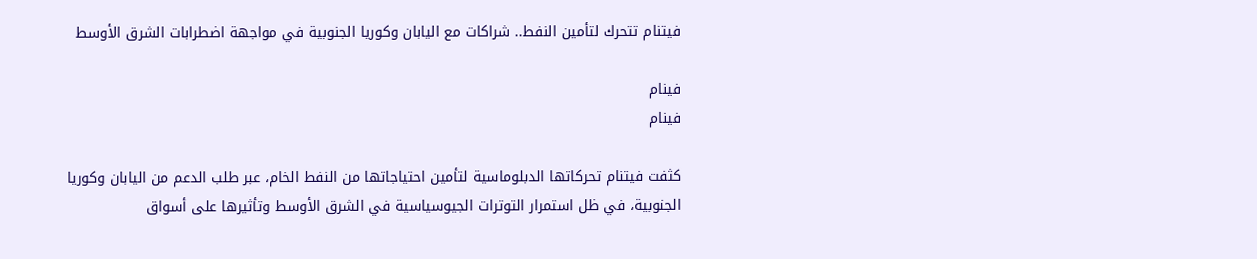فيتنام تتحرك لتأمين النفط.. شراكات مع اليابان وكوريا الجنوبية في مواجهة اضطرابات الشرق الأوسط

فينام
فينام

كثفت فيتنام تحركاتها الدبلوماسية لتأمين احتياجاتها من النفط الخام، عبر طلب الدعم من اليابان وكوريا الجنوبية، في ظل استمرار التوترات الجيوسياسية في الشرق الأوسط وتأثيرها على أسواق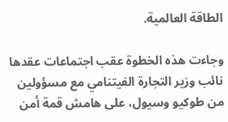الطاقة العالمية.

وجاءت هذه الخطوة عقب اجتماعات عقدها نائب وزير التجارة الفيتنامي مع مسؤولين من طوكيو وسيول، على هامش قمة أمن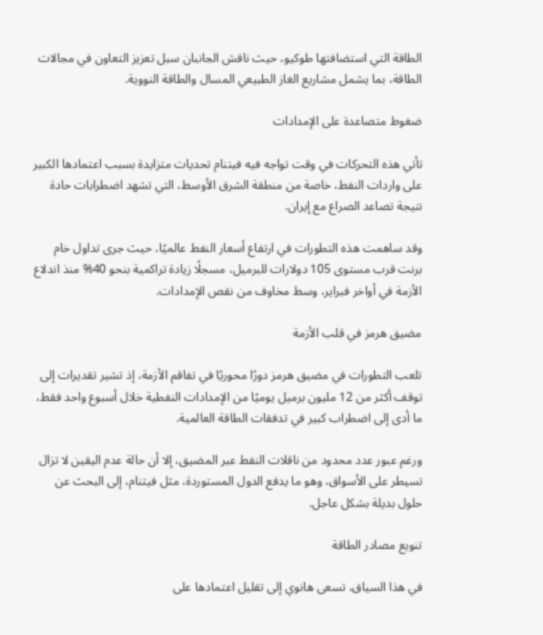الطاقة التي استضافتها طوكيو، حيث ناقش الجانبان سبل تعزيز التعاون في مجالات الطاقة، بما يشمل مشاريع الغاز الطبيعي المسال والطاقة النووية.

ضغوط متصاعدة على الإمدادات

تأتي هذه التحركات في وقت تواجه فيه فيتنام تحديات متزايدة بسبب اعتمادها الكبير على واردات النفط، خاصة من منطقة الشرق الأوسط، التي تشهد اضطرابات حادة نتيجة تصاعد الصراع مع إيران.

وقد ساهمت هذه التطورات في ارتفاع أسعار النفط عالميًا، حيث جرى تداول خام برنت قرب مستوى 105 دولارات للبرميل، مسجلًا زيادة تراكمية بنحو 40% منذ اندلاع الأزمة في أواخر فبراير، وسط مخاوف من نقص الإمدادات.

مضيق هرمز في قلب الأزمة

تلعب التطورات في مضيق هرمز دورًا محوريًا في تفاقم الأزمة، إذ تشير تقديرات إلى توقف أكثر من 12 مليون برميل يوميًا من الإمدادات النفطية خلال أسبوع واحد فقط، ما أدى إلى اضطراب كبير في تدفقات الطاقة العالمية.

ورغم عبور عدد محدود من ناقلات النفط عبر المضيق، إلا أن حالة عدم اليقين لا تزال تسيطر على الأسواق، وهو ما يدفع الدول المستوردة، مثل فيتنام، إلى البحث عن حلول بديلة بشكل عاجل.

تنويع مصادر الطاقة

في هذا السياق، تسعى هانوي إلى تقليل اعتمادها على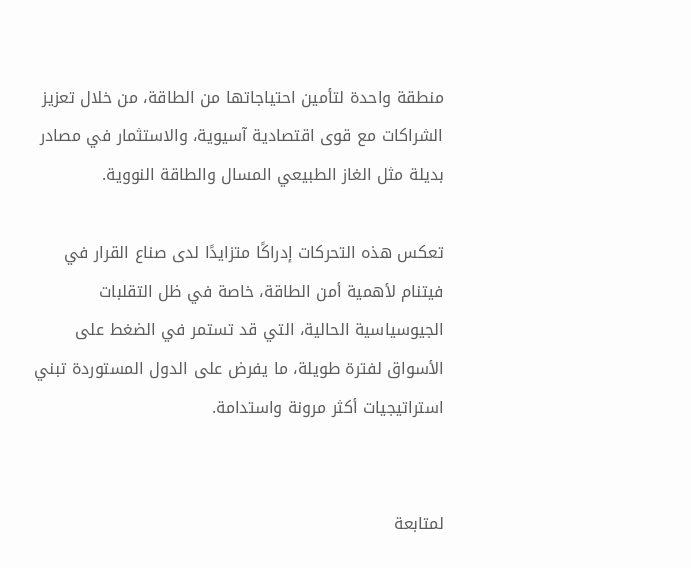منطقة واحدة لتأمين احتياجاتها من الطاقة، من خلال تعزيز الشراكات مع قوى اقتصادية آسيوية، والاستثمار في مصادر بديلة مثل الغاز الطبيعي المسال والطاقة النووية.

تعكس هذه التحركات إدراكًا متزايدًا لدى صناع القرار في فيتنام لأهمية أمن الطاقة، خاصة في ظل التقلبات الجيوسياسية الحالية، التي قد تستمر في الضغط على الأسواق لفترة طويلة، ما يفرض على الدول المستوردة تبني استراتيجيات أكثر مرونة واستدامة.


لمتابعة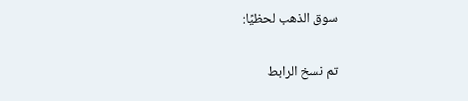سوق الذهب لحظيًا:

تم نسخ الرابط